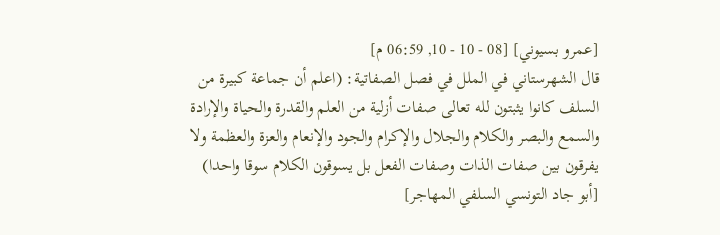[عمرو بسيوني] [08 - 10 - 10, 06:59 م]
قال الشهرستاني في الملل في فصل الصفاتية: (اعلم أن جماعة كبيرة من السلف كانوا يثبتون لله تعالى صفات أزلية من العلم والقدرة والحياة والإرادة والسمع والبصر والكلام والجلال والإكرام والجود والإنعام والعزة والعظمة ولا يفرقون بين صفات الذات وصفات الفعل بل يسوقون الكلام سوقا واحدا)
[أبو جاد التونسي السلفي المهاجر]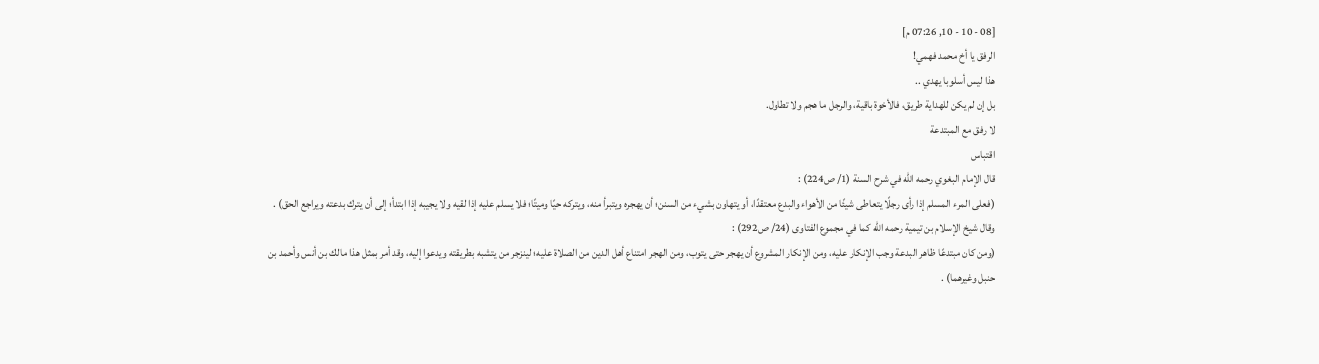[08 - 10 - 10, 07:26 م]
الرفق يا أخ محمد فهمي!
هذا ليس أسلوبا يهدي ..
بل إن لم يكن للهداية طريق، فالأخوة باقية، والرجل ما هجم ولا تطاول.
لا رفق مع المبتدعة
اقتباس
قال الإمام البغوي رحمه الله في شرح السنة (1/ ص224) :
(فعلى المرء المسلم إذا رأى رجلًا يتعاطى شيئًا من الأهواء والبدع معتقدًا، أو يتهاون بشيء من السنن؛ أن يهجره ويتبرأ منه، ويتركه حيًا وميتًا؛ فلا يسلم عليه إذا لقيه ولا يجيبه إذا ابتدأ؛ إلى أن يترك بدعته ويراجع الحق) .
وقال شيخ الإسلام بن تيمية رحمه الله كما في مجموع الفتاوى (24/ ص292) :
(ومن كان مبتدعًا ظاهر البدعة وجب الإنكار عليه، ومن الإنكار المشروع أن يهجر حتى يتوب، ومن الهجر امتناع أهل الدين من الصلاة عليه؛ لينزجر من يتشبه بطريقته ويدعوا إليه، وقد أمر بمثل هذا مالك بن أنس وأحمد بن حنبل وغيرهما) .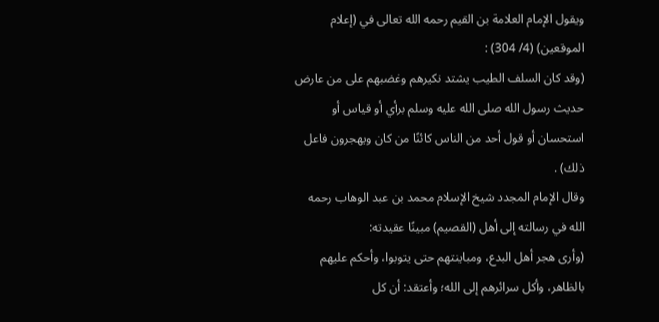ويقول الإمام العلامة بن القيم رحمه الله تعالى في (إعلام الموقعين) (4/ 304) :
(وقد كان السلف الطيب يشتد نكيرهم وغضبهم على من عارض حديث رسول الله صلى الله عليه وسلم برأي أو قياس أو استحسان أو قول أحد من الناس كائنًا من كان ويهجرون فاعل ذلك) .
وقال الإمام المجدد شيخ الإسلام محمد بن عبد الوهاب رحمه الله في رسالته إلى أهل (القصيم) مبينًا عقيدته:
(وأرى هجر أهل البدع، ومباينتهم حتى يتوبوا، وأحكم عليهم بالظاهر، وأكل سرائرهم إلى الله؛ وأعتقد: أن كل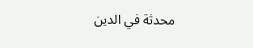محدثة في الدين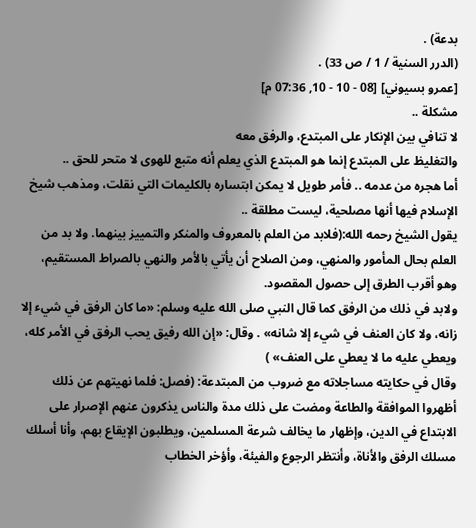بدعة) .
(الدرر السنية / 1 / ص 33) .
[عمرو بسيوني] [08 - 10 - 10, 07:36 م]
مشكلة ..
لا تنافي بين الإنكار على المبتدع، والرفق معه
والتغليظ على المبتدع إنما هو المبتدع الذي يعلم أنه متبع للهوى لا متحر للحق ..
أما هجره من عدمه .. فأمر طويل لا يمكن ابتساره بالكليمات التي نقلت، ومذهب شيخ الإسلام فيها أنها مصلحية، ليست مطلقة ..
يقول الشيخ رحمه الله:(فلابد من العلم بالمعروف والمنكر والتمييز بينهما. ولا بد من العلم بحال المأمور والمنهي، ومن الصلاح أن يأتي بالأمر والنهي بالصراط المستقيم، وهو أقرب الطرق إلى حصول المقصود.
ولابد في ذلك من الرفق كما قال النبي صلى الله عليه وسلم: «ما كان الرفق في شيء إلا زانه، ولا كان العنف في شيء إلا شانه» . وقال: «إن الله رفيق يحب الرفق في الأمر كله، ويعطي عليه ما لا يعطي على العنف» )
وقال في حكايته مساجلاته مع ضروب من المبتدعة: (فصل: فلما نهيتهم عن ذلك أظهروا الموافقة والطاعة ومضت على ذلك مدة والناس يذكرون عنهم الإصرار على الابتداع في الدين، وإظهار ما يخالف شرعة المسلمين، ويطلبون الإيقاع بهم، وأنا أسلك مسلك الرفق والأناة، وأنتظر الرجوع والفيئة، وأؤخر الخطاب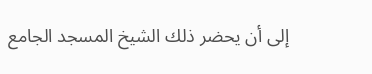إلى أن يحضر ذلك الشيخ المسجد الجامع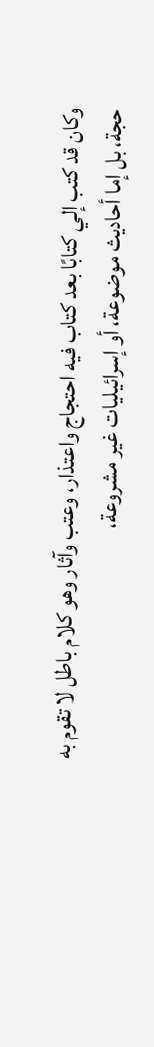وكان قد كتب إلي كتابًا بعد كتاب فيه احتجاج واعتذار، وعتب وآثار وهو كلام باطل لا تقوم به حجة، بل إما أحاديث موضوعة، أو إسرائيليات غير مشروعة،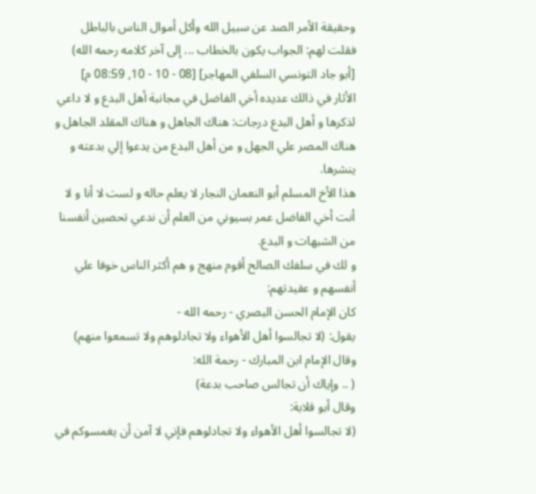وحقيقة الأمر الصد عن سبيل الله وأكل أموال الناس بالباطل فقلت لهم: الجواب يكون بالخطاب ... إلى آخر كلامه رحمه الله)
[أبو جاد التونسي السلفي المهاجر] [08 - 10 - 10, 08:59 م]
الأثار في ذالك عديده أخي الفاضل في مجانبة أهل البدع و لا داعي لذكرها و أهل البدع درجات: هناك الجاهل و هناك المقلد الجاهل و هناك المصر علي الجهل و من أهل البدع من يدعوا إلي بدعته و ينشرها.
هذا الأخ المسلم أبو النعمان النجار لا يعلم حاله و لست لا أنا و لا أنت أخي الفاضل عمر بسيوني من العلم أن ندعي تحصين أنفسنا من الشبهات و البدع.
و لك في سلفك الصالح أقوم منهج و هم أكثر الناس خوفا علي أنفسهم و عقيدتهم:
كان الإمام الحسن البصري - رحمه الله -
يقول: (لا تجالسوا أهل الأهواء ولا تجادلوهم ولا تسمعوا منهم)
وقال الإمام ابن المبارك - رحمة الله:
( .. وإياك أن تجالس صاحب بدعة)
وقال أبو قلابة:
(لا تجالسوا أهل الأهواء ولا تجادلوهم فإني لا آمن أن يغمسوكم في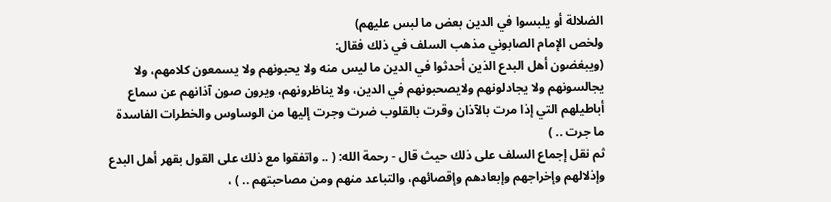الضلالة أو يلبسوا في الدين بعض ما لبس عليهم)
ولخص الإمام الصابوني مذهب السلف في ذلك فقال:
(ويبغضون أهل البدع الذين أحدثوا في الدين ما ليس منه ولا يحبونهم ولا يسمعون كلامهم، ولا يجالسونهم ولا يجادلونهم ولايصحبونهم في الدين، ولا يناظرونهم، ويرون صون آذانهم عن سماع أباطيلهم التي إذا مرت بالآذان وقرت بالقلوب ضرت وجرت إليها من الوساوس والخطرات الفاسدة ما جرت .. )
ثم نقل إجماع السلف على ذلك حيث قال - رحمة الله: ( .. واتفقوا مع ذلك على القول بقهر أهل البدع وإذلالهم وإخراجهم وإبعادهم وإقصائهم، والتباعد منهم ومن مصاحبتهم .. ) ،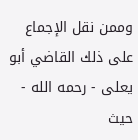وممن نقل الإجماع على ذلك القاضي أبو يعلى - رحمه الله - حيث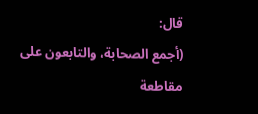قال:
(أجمع الصحابة، والتابعون على مقاطعة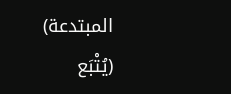المبتدعة)
(يُتْبَع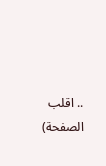.. اقلب الصفحة)